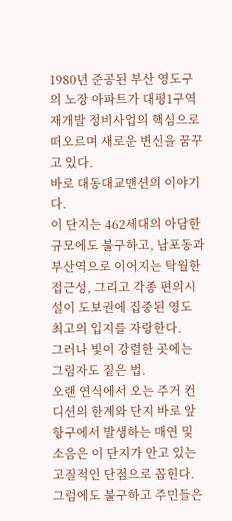1980년 준공된 부산 영도구의 노장 아파트가 대평1구역 재개발 정비사업의 핵심으로 떠오르며 새로운 변신을 꿈꾸고 있다.
바로 대동대교맨션의 이야기다.
이 단지는 462세대의 아담한 규모에도 불구하고, 남포동과 부산역으로 이어지는 탁월한 접근성, 그리고 각종 편의시설이 도보권에 집중된 영도 최고의 입지를 자랑한다.
그러나 빛이 강렬한 곳에는 그림자도 짙은 법.
오랜 연식에서 오는 주거 컨디션의 한계와 단지 바로 앞 항구에서 발생하는 매연 및 소음은 이 단지가 안고 있는 고질적인 단점으로 꼽힌다.
그럼에도 불구하고 주민들은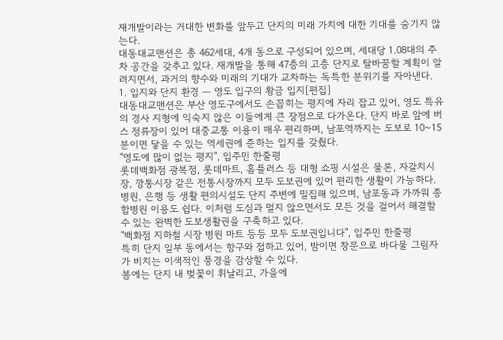재개발이라는 거대한 변화를 앞두고 단지의 미래 가치에 대한 기대를 숨기지 않는다.
대동대교맨션은 총 462세대, 4개 동으로 구성되어 있으며, 세대당 1.08대의 주차 공간을 갖추고 있다. 재개발을 통해 47층의 고층 단지로 탈바꿈할 계획이 알려지면서, 과거의 향수와 미래의 기대가 교차하는 독특한 분위기를 자아낸다.
1. 입지와 단지 환경 — 영도 입구의 황금 입지[편집]
대동대교맨션은 부산 영도구에서도 손꼽히는 평지에 자리 잡고 있어, 영도 특유의 경사 지형에 익숙지 않은 이들에게 큰 장점으로 다가온다. 단지 바로 앞에 버스 정류장이 있어 대중교통 이용이 매우 편리하며, 남포역까지는 도보로 10~15분이면 닿을 수 있는 역세권에 준하는 입지를 갖췄다.
"영도에 많이 없는 평지", 입주민 한줄평
롯데백화점 광복점, 롯데마트, 홈플러스 등 대형 쇼핑 시설은 물론, 자갈치시장, 깡통시장 같은 전통시장까지 모두 도보권에 있어 편리한 생활이 가능하다. 병원, 은행 등 생활 편의시설도 단지 주변에 밀집해 있으며, 남포동과 가까워 종합병원 이용도 쉽다. 이처럼 도심과 멀지 않으면서도 모든 것을 걸어서 해결할 수 있는 완벽한 도보생활권을 구축하고 있다.
"백화점 지하철 시장 병원 마트 등등 모두 도보권입니다", 입주민 한줄평
특히 단지 일부 동에서는 항구와 접하고 있어, 밤이면 창문으로 바다물 그림자가 비치는 이색적인 풍경을 감상할 수 있다.
봄에는 단지 내 벚꽃이 휘날리고, 가을에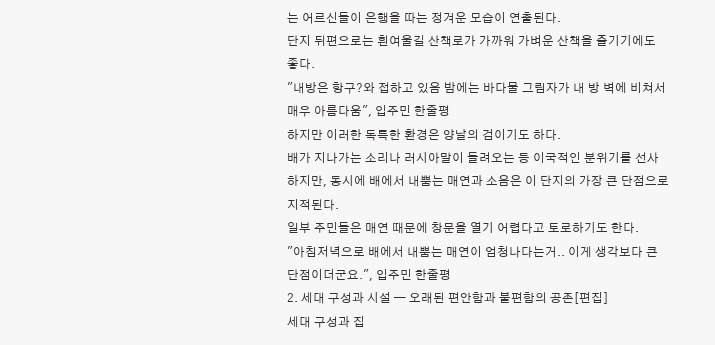는 어르신들이 은행을 따는 정겨운 모습이 연출된다.
단지 뒤편으로는 흰여울길 산책로가 가까워 가벼운 산책을 즐기기에도 좋다.
"내방은 항구?와 접하고 있음 밤에는 바다물 그림자가 내 방 벽에 비쳐서 매우 아름다움", 입주민 한줄평
하지만 이러한 독특한 환경은 양날의 검이기도 하다.
배가 지나가는 소리나 러시아말이 들려오는 등 이국적인 분위기를 선사하지만, 동시에 배에서 내뿜는 매연과 소음은 이 단지의 가장 큰 단점으로 지적된다.
일부 주민들은 매연 때문에 창문을 열기 어렵다고 토로하기도 한다.
"아침저녁으로 배에서 내뿜는 매연이 엄청나다는거.. 이게 생각보다 큰 단점이더군요.", 입주민 한줄평
2. 세대 구성과 시설 — 오래된 편안함과 불편함의 공존[편집]
세대 구성과 집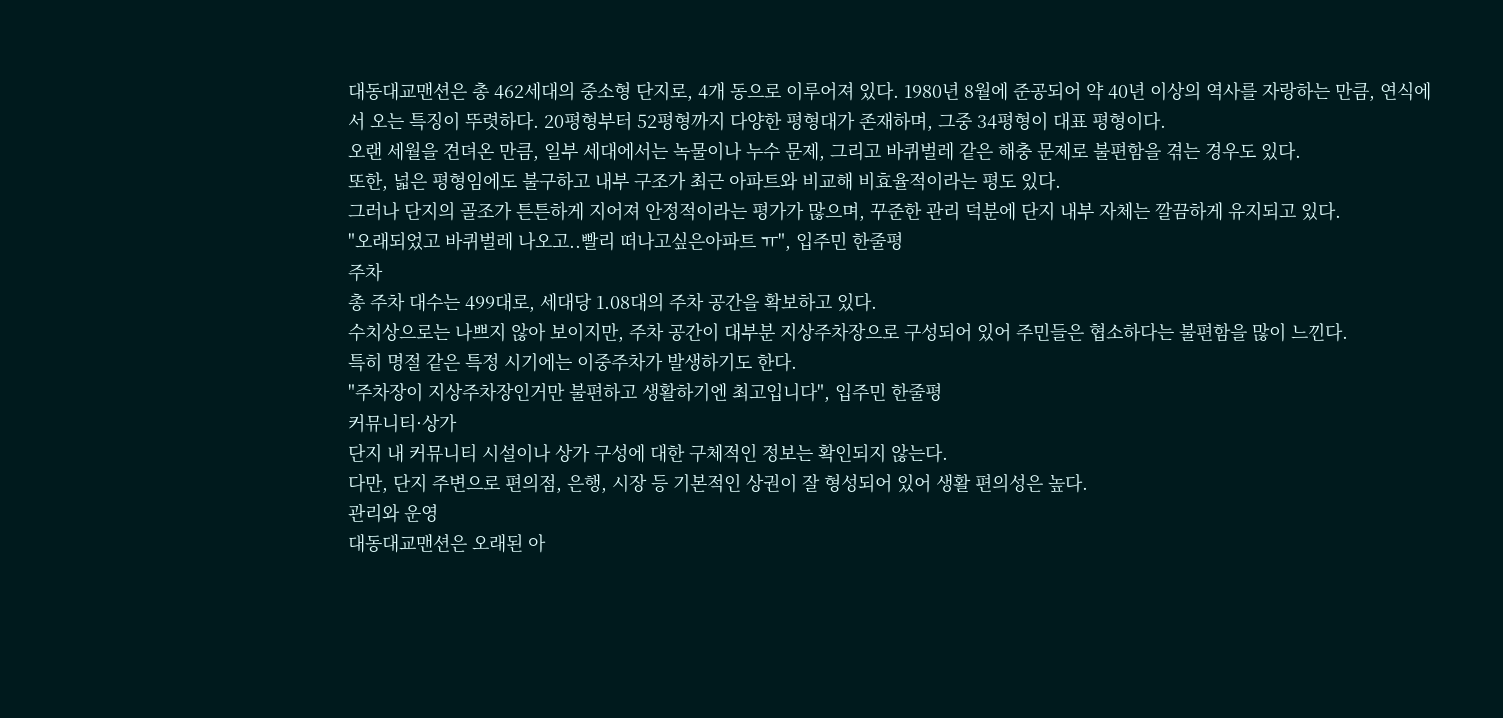대동대교맨션은 총 462세대의 중소형 단지로, 4개 동으로 이루어져 있다. 1980년 8월에 준공되어 약 40년 이상의 역사를 자랑하는 만큼, 연식에서 오는 특징이 뚜렷하다. 20평형부터 52평형까지 다양한 평형대가 존재하며, 그중 34평형이 대표 평형이다.
오랜 세월을 견뎌온 만큼, 일부 세대에서는 녹물이나 누수 문제, 그리고 바퀴벌레 같은 해충 문제로 불편함을 겪는 경우도 있다.
또한, 넓은 평형임에도 불구하고 내부 구조가 최근 아파트와 비교해 비효율적이라는 평도 있다.
그러나 단지의 골조가 튼튼하게 지어져 안정적이라는 평가가 많으며, 꾸준한 관리 덕분에 단지 내부 자체는 깔끔하게 유지되고 있다.
"오래되었고 바퀴벌레 나오고..빨리 떠나고싶은아파트 ㅠ", 입주민 한줄평
주차
총 주차 대수는 499대로, 세대당 1.08대의 주차 공간을 확보하고 있다.
수치상으로는 나쁘지 않아 보이지만, 주차 공간이 대부분 지상주차장으로 구성되어 있어 주민들은 협소하다는 불편함을 많이 느낀다.
특히 명절 같은 특정 시기에는 이중주차가 발생하기도 한다.
"주차장이 지상주차장인거만 불편하고 생활하기엔 최고입니다", 입주민 한줄평
커뮤니티·상가
단지 내 커뮤니티 시설이나 상가 구성에 대한 구체적인 정보는 확인되지 않는다.
다만, 단지 주변으로 편의점, 은행, 시장 등 기본적인 상권이 잘 형성되어 있어 생활 편의성은 높다.
관리와 운영
대동대교맨션은 오래된 아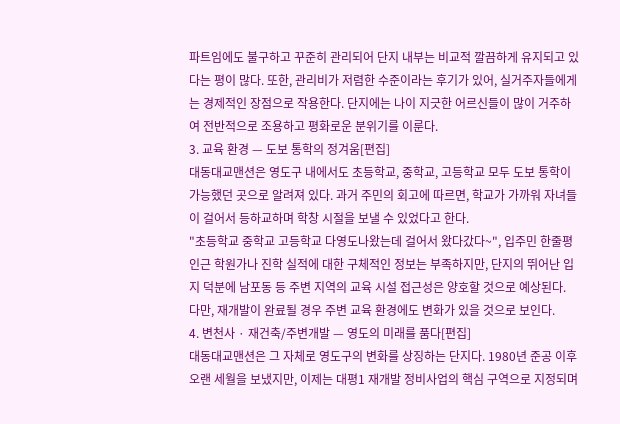파트임에도 불구하고 꾸준히 관리되어 단지 내부는 비교적 깔끔하게 유지되고 있다는 평이 많다. 또한, 관리비가 저렴한 수준이라는 후기가 있어, 실거주자들에게는 경제적인 장점으로 작용한다. 단지에는 나이 지긋한 어르신들이 많이 거주하여 전반적으로 조용하고 평화로운 분위기를 이룬다.
3. 교육 환경 — 도보 통학의 정겨움[편집]
대동대교맨션은 영도구 내에서도 초등학교, 중학교, 고등학교 모두 도보 통학이 가능했던 곳으로 알려져 있다. 과거 주민의 회고에 따르면, 학교가 가까워 자녀들이 걸어서 등하교하며 학창 시절을 보낼 수 있었다고 한다.
"초등학교 중학교 고등학교 다영도나왔는데 걸어서 왔다갔다~", 입주민 한줄평
인근 학원가나 진학 실적에 대한 구체적인 정보는 부족하지만, 단지의 뛰어난 입지 덕분에 남포동 등 주변 지역의 교육 시설 접근성은 양호할 것으로 예상된다.
다만, 재개발이 완료될 경우 주변 교육 환경에도 변화가 있을 것으로 보인다.
4. 변천사 · 재건축/주변개발 — 영도의 미래를 품다[편집]
대동대교맨션은 그 자체로 영도구의 변화를 상징하는 단지다. 1980년 준공 이후 오랜 세월을 보냈지만, 이제는 대평1 재개발 정비사업의 핵심 구역으로 지정되며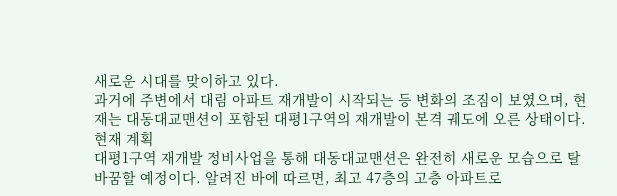새로운 시대를 맞이하고 있다.
과거에 주변에서 대림 아파트 재개발이 시작되는 등 변화의 조짐이 보였으며, 현재는 대동대교맨션이 포함된 대평1구역의 재개발이 본격 궤도에 오른 상태이다.
현재 계획
대평1구역 재개발 정비사업을 통해 대동대교맨션은 완전히 새로운 모습으로 탈바꿈할 예정이다. 알려진 바에 따르면, 최고 47층의 고층 아파트로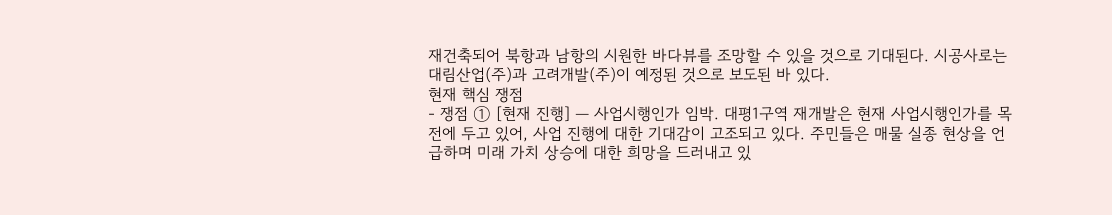재건축되어 북항과 남항의 시원한 바다뷰를 조망할 수 있을 것으로 기대된다. 시공사로는 대림산업(주)과 고려개발(주)이 예정된 것으로 보도된 바 있다.
현재 핵심 쟁점
- 쟁점 ① [현재 진행] — 사업시행인가 임박. 대평1구역 재개발은 현재 사업시행인가를 목전에 두고 있어, 사업 진행에 대한 기대감이 고조되고 있다. 주민들은 매물 실종 현상을 언급하며 미래 가치 상승에 대한 희망을 드러내고 있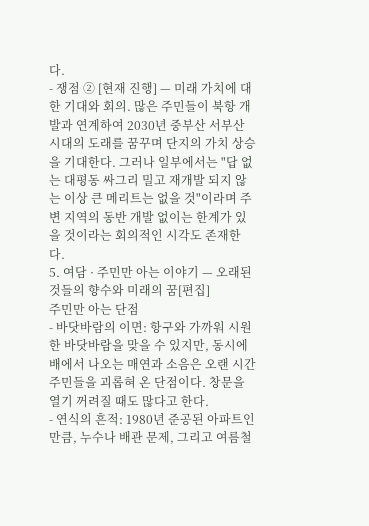다.
- 쟁점 ② [현재 진행] — 미래 가치에 대한 기대와 회의. 많은 주민들이 북항 개발과 연계하여 2030년 중부산 서부산 시대의 도래를 꿈꾸며 단지의 가치 상승을 기대한다. 그러나 일부에서는 "답 없는 대평동 싸그리 밀고 재개발 되지 않는 이상 큰 메리트는 없을 것"이라며 주변 지역의 동반 개발 없이는 한계가 있을 것이라는 회의적인 시각도 존재한다.
5. 여담 · 주민만 아는 이야기 — 오래된 것들의 향수와 미래의 꿈[편집]
주민만 아는 단점
- 바닷바람의 이면: 항구와 가까워 시원한 바닷바람을 맞을 수 있지만, 동시에 배에서 나오는 매연과 소음은 오랜 시간 주민들을 괴롭혀 온 단점이다. 창문을 열기 꺼려질 때도 많다고 한다.
- 연식의 흔적: 1980년 준공된 아파트인 만큼, 누수나 배관 문제, 그리고 여름철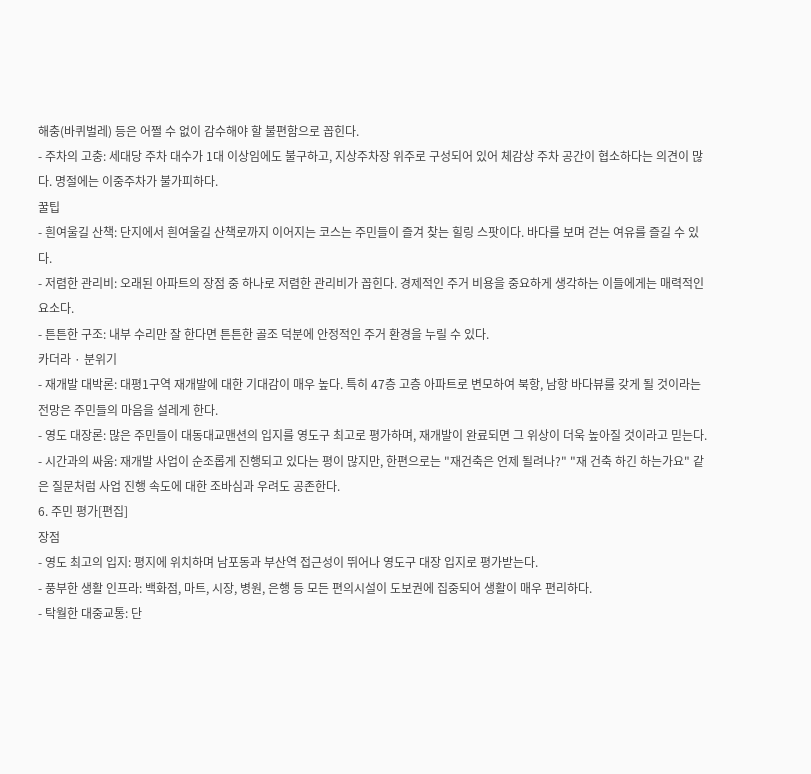해충(바퀴벌레) 등은 어쩔 수 없이 감수해야 할 불편함으로 꼽힌다.
- 주차의 고충: 세대당 주차 대수가 1대 이상임에도 불구하고, 지상주차장 위주로 구성되어 있어 체감상 주차 공간이 협소하다는 의견이 많다. 명절에는 이중주차가 불가피하다.
꿀팁
- 흰여울길 산책: 단지에서 흰여울길 산책로까지 이어지는 코스는 주민들이 즐겨 찾는 힐링 스팟이다. 바다를 보며 걷는 여유를 즐길 수 있다.
- 저렴한 관리비: 오래된 아파트의 장점 중 하나로 저렴한 관리비가 꼽힌다. 경제적인 주거 비용을 중요하게 생각하는 이들에게는 매력적인 요소다.
- 튼튼한 구조: 내부 수리만 잘 한다면 튼튼한 골조 덕분에 안정적인 주거 환경을 누릴 수 있다.
카더라 · 분위기
- 재개발 대박론: 대평1구역 재개발에 대한 기대감이 매우 높다. 특히 47층 고층 아파트로 변모하여 북항, 남항 바다뷰를 갖게 될 것이라는 전망은 주민들의 마음을 설레게 한다.
- 영도 대장론: 많은 주민들이 대동대교맨션의 입지를 영도구 최고로 평가하며, 재개발이 완료되면 그 위상이 더욱 높아질 것이라고 믿는다.
- 시간과의 싸움: 재개발 사업이 순조롭게 진행되고 있다는 평이 많지만, 한편으로는 "재건축은 언제 될려나?" "재 건축 하긴 하는가요" 같은 질문처럼 사업 진행 속도에 대한 조바심과 우려도 공존한다.
6. 주민 평가[편집]
장점
- 영도 최고의 입지: 평지에 위치하며 남포동과 부산역 접근성이 뛰어나 영도구 대장 입지로 평가받는다.
- 풍부한 생활 인프라: 백화점, 마트, 시장, 병원, 은행 등 모든 편의시설이 도보권에 집중되어 생활이 매우 편리하다.
- 탁월한 대중교통: 단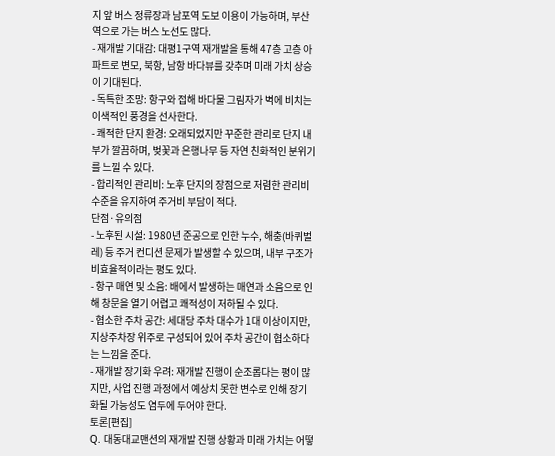지 앞 버스 정류장과 남포역 도보 이용이 가능하며, 부산역으로 가는 버스 노선도 많다.
- 재개발 기대감: 대평1구역 재개발을 통해 47층 고층 아파트로 변모, 북항, 남항 바다뷰를 갖추며 미래 가치 상승이 기대된다.
- 독특한 조망: 항구와 접해 바다물 그림자가 벽에 비치는 이색적인 풍경을 선사한다.
- 쾌적한 단지 환경: 오래되었지만 꾸준한 관리로 단지 내부가 깔끔하며, 벚꽃과 은행나무 등 자연 친화적인 분위기를 느낄 수 있다.
- 합리적인 관리비: 노후 단지의 장점으로 저렴한 관리비 수준을 유지하여 주거비 부담이 적다.
단점·유의점
- 노후된 시설: 1980년 준공으로 인한 누수, 해충(바퀴벌레) 등 주거 컨디션 문제가 발생할 수 있으며, 내부 구조가 비효율적이라는 평도 있다.
- 항구 매연 및 소음: 배에서 발생하는 매연과 소음으로 인해 창문을 열기 어렵고 쾌적성이 저하될 수 있다.
- 협소한 주차 공간: 세대당 주차 대수가 1대 이상이지만, 지상주차장 위주로 구성되어 있어 주차 공간이 협소하다는 느낌을 준다.
- 재개발 장기화 우려: 재개발 진행이 순조롭다는 평이 많지만, 사업 진행 과정에서 예상치 못한 변수로 인해 장기화될 가능성도 염두에 두어야 한다.
토론[편집]
Q. 대동대교맨션의 재개발 진행 상황과 미래 가치는 어떻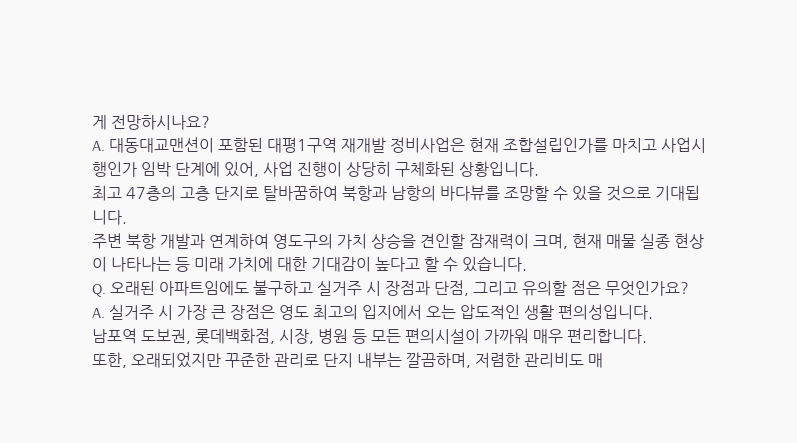게 전망하시나요?
A. 대동대교맨션이 포함된 대평1구역 재개발 정비사업은 현재 조합설립인가를 마치고 사업시행인가 임박 단계에 있어, 사업 진행이 상당히 구체화된 상황입니다.
최고 47층의 고층 단지로 탈바꿈하여 북항과 남항의 바다뷰를 조망할 수 있을 것으로 기대됩니다.
주변 북항 개발과 연계하여 영도구의 가치 상승을 견인할 잠재력이 크며, 현재 매물 실종 현상이 나타나는 등 미래 가치에 대한 기대감이 높다고 할 수 있습니다.
Q. 오래된 아파트임에도 불구하고 실거주 시 장점과 단점, 그리고 유의할 점은 무엇인가요?
A. 실거주 시 가장 큰 장점은 영도 최고의 입지에서 오는 압도적인 생활 편의성입니다.
남포역 도보권, 롯데백화점, 시장, 병원 등 모든 편의시설이 가까워 매우 편리합니다.
또한, 오래되었지만 꾸준한 관리로 단지 내부는 깔끔하며, 저렴한 관리비도 매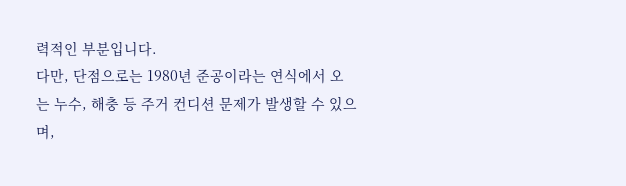력적인 부분입니다.
다만, 단점으로는 1980년 준공이라는 연식에서 오는 누수, 해충 등 주거 컨디션 문제가 발생할 수 있으며,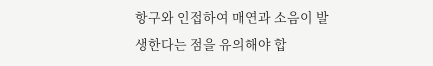항구와 인접하여 매연과 소음이 발생한다는 점을 유의해야 합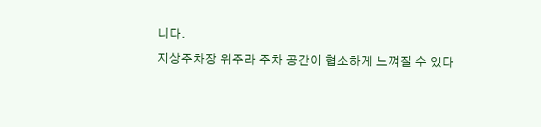니다.
지상주차장 위주라 주차 공간이 협소하게 느껴질 수 있다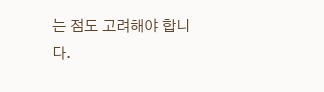는 점도 고려해야 합니다.